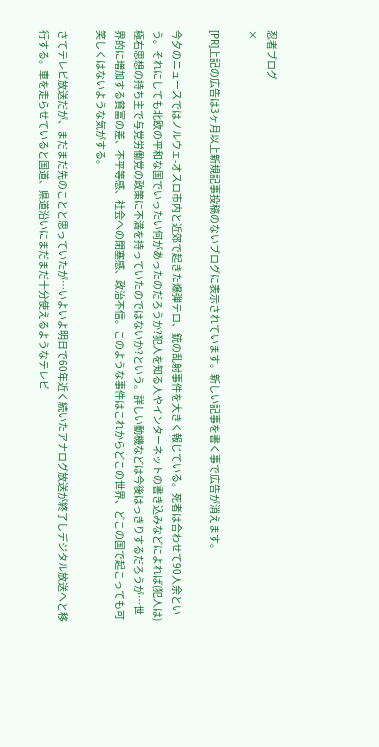忍者ブログ
×

[PR]上記の広告は3ヶ月以上新規記事投稿のないブログに表示されています。新しい記事を書く事で広告が消えます。

今夕のニュースではノルウェ-オスロ市内と近郊で起きた爆弾テロ、銃の乱射事件を大きく報じている。死者は合わせて90人余という。それにしても北欧の平和な国でいったい何があったのだろうか?犯人を知る人やインターネットの書き込みなどによれば(犯人は)極右思想の持ち主で与党労働党の政策に不満を持っていたのではないか?という。詳しい動機などは今後はっきりするだろうが…世界的に増加する貧富の差、不平等感、社会への閉塞感、政治不信。このような事件はこれからどこの世界、どこの国で起こっても可笑しくはないような気がする。

さてテレビ放送だが、まだまだ先のことと思っていたが…いよいよ明日で60年近く続いたアナログ放送が終了しデジタル放送へと移行する。車を走らせていると国道、県道沿いにまだまだ十分使えるようなテレビ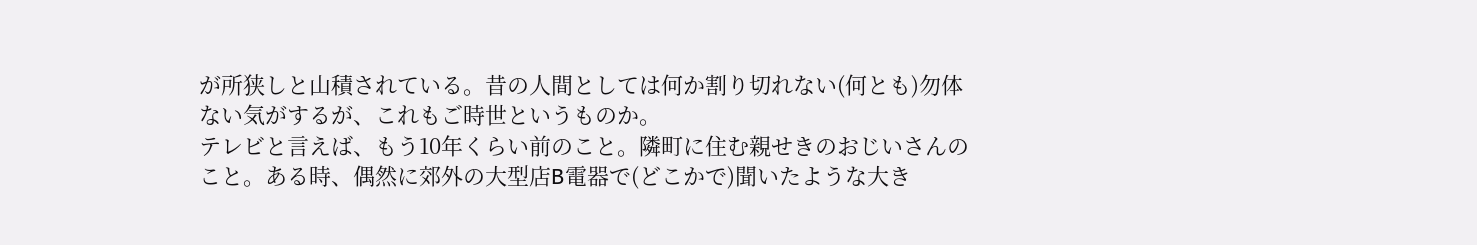が所狭しと山積されている。昔の人間としては何か割り切れない(何とも)勿体ない気がするが、これもご時世というものか。
テレビと言えば、もう10年くらい前のこと。隣町に住む親せきのおじいさんのこと。ある時、偶然に郊外の大型店B電器で(どこかで)聞いたような大き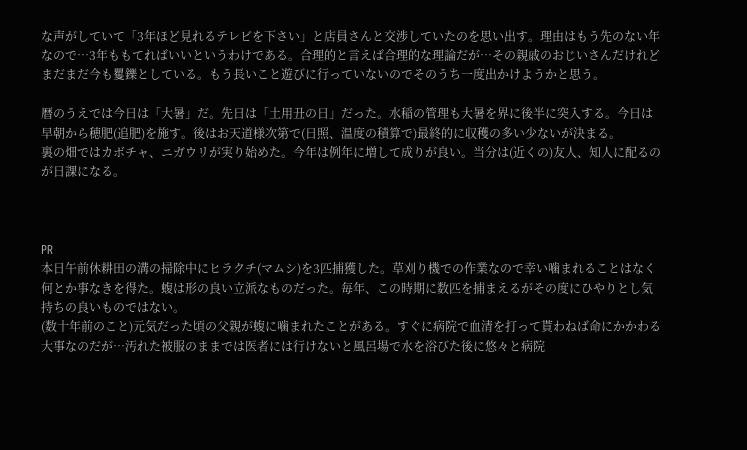な声がしていて「3年ほど見れるテレビを下さい」と店員さんと交渉していたのを思い出す。理由はもう先のない年なので…3年ももてればいいというわけである。合理的と言えば合理的な理論だが…その親戚のおじいさんだけれどまだまだ今も矍鑠としている。もう長いこと遊びに行っていないのでそのうち一度出かけようかと思う。

暦のうえでは今日は「大暑」だ。先日は「土用丑の日」だった。水稲の管理も大暑を界に後半に突入する。今日は早朝から穂肥(追肥)を施す。後はお天道様次第で(日照、温度の積算で)最終的に収穫の多い少ないが決まる。
裏の畑ではカボチャ、ニガウリが実り始めた。今年は例年に増して成りが良い。当分は(近くの)友人、知人に配るのが日課になる。



PR
本日午前休耕田の溝の掃除中にヒラクチ(マムシ)を3匹捕獲した。草刈り機での作業なので幸い噛まれることはなく何とか事なきを得た。蝮は形の良い立派なものだった。毎年、この時期に数匹を捕まえるがその度にひやりとし気持ちの良いものではない。
(数十年前のこと)元気だった頃の父親が蝮に噛まれたことがある。すぐに病院で血清を打って貰わねば命にかかわる大事なのだが…汚れた被服のままでは医者には行けないと風呂場で水を浴びた後に悠々と病院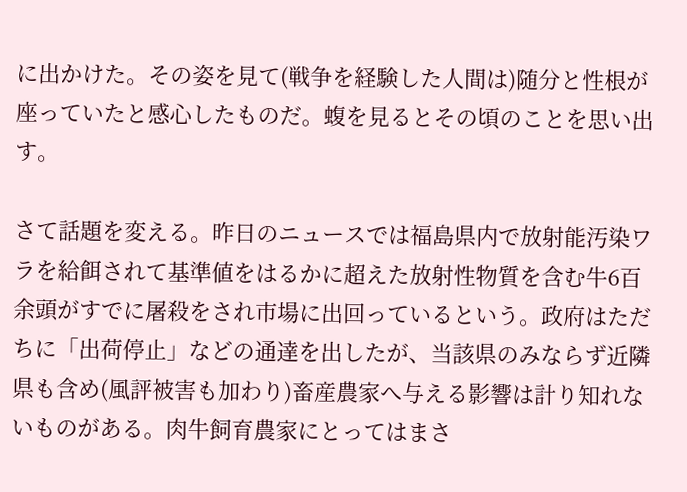に出かけた。その姿を見て(戦争を経験した人間は)随分と性根が座っていたと感心したものだ。蝮を見るとその頃のことを思い出す。

さて話題を変える。昨日のニュースでは福島県内で放射能汚染ワラを給餌されて基準値をはるかに超えた放射性物質を含む牛6百余頭がすでに屠殺をされ市場に出回っているという。政府はただちに「出荷停止」などの通達を出したが、当該県のみならず近隣県も含め(風評被害も加わり)畜産農家へ与える影響は計り知れないものがある。肉牛飼育農家にとってはまさ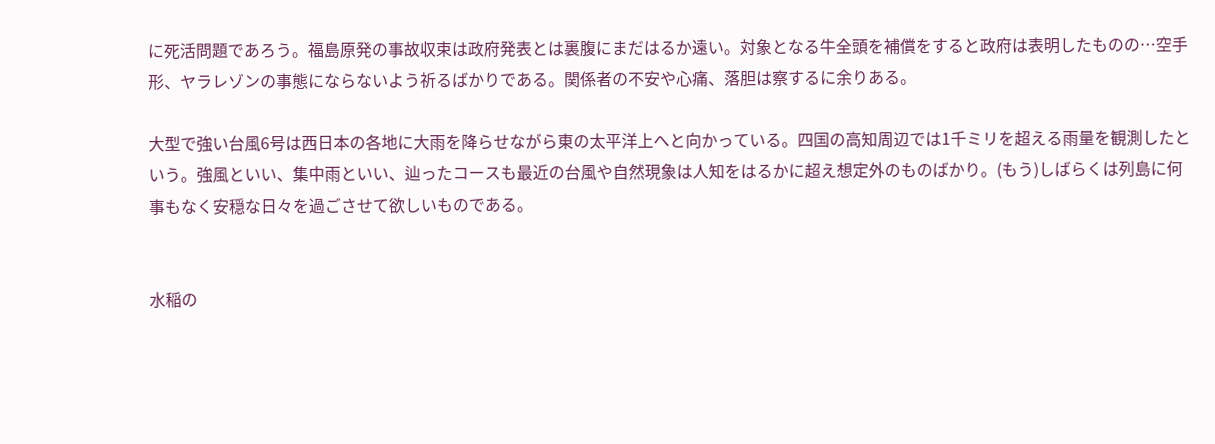に死活問題であろう。福島原発の事故収束は政府発表とは裏腹にまだはるか遠い。対象となる牛全頭を補償をすると政府は表明したものの…空手形、ヤラレゾンの事態にならないよう祈るばかりである。関係者の不安や心痛、落胆は察するに余りある。

大型で強い台風6号は西日本の各地に大雨を降らせながら東の太平洋上へと向かっている。四国の高知周辺では1千ミリを超える雨量を観測したという。強風といい、集中雨といい、辿ったコースも最近の台風や自然現象は人知をはるかに超え想定外のものばかり。(もう)しばらくは列島に何事もなく安穏な日々を過ごさせて欲しいものである。


水稲の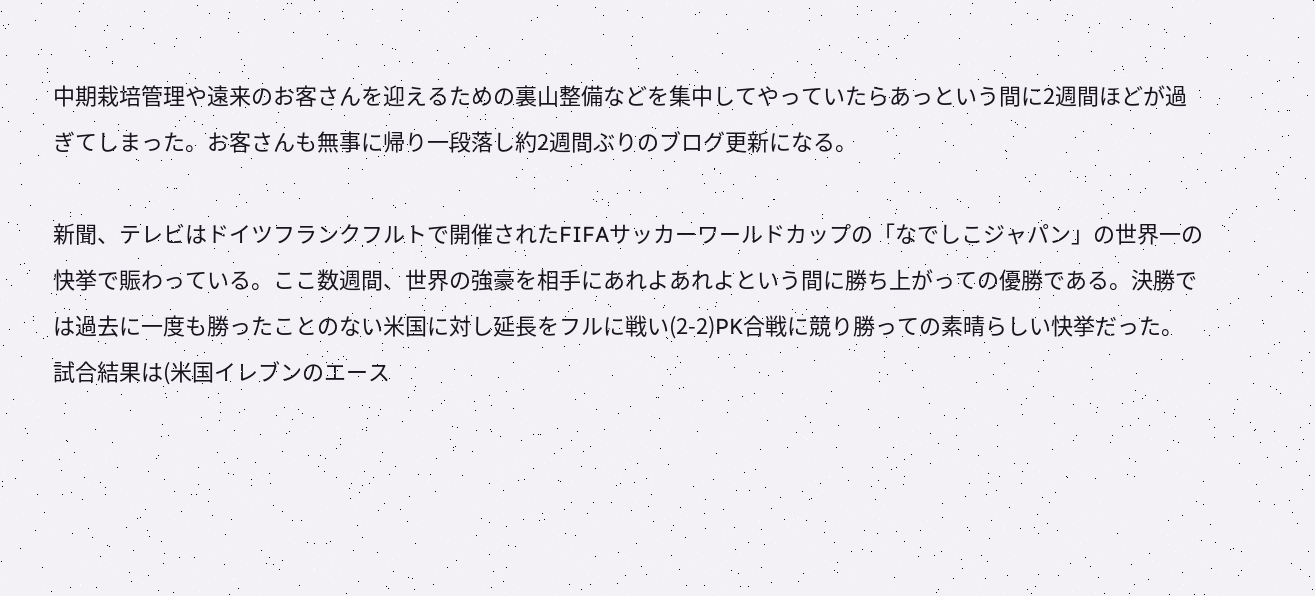中期栽培管理や遠来のお客さんを迎えるための裏山整備などを集中してやっていたらあっという間に2週間ほどが過ぎてしまった。お客さんも無事に帰り一段落し約2週間ぶりのブログ更新になる。

新聞、テレビはドイツフランクフルトで開催されたFIFAサッカーワールドカップの「なでしこジャパン」の世界一の快挙で賑わっている。ここ数週間、世界の強豪を相手にあれよあれよという間に勝ち上がっての優勝である。決勝では過去に一度も勝ったことのない米国に対し延長をフルに戦い(2-2)PK合戦に競り勝っての素晴らしい快挙だった。試合結果は(米国イレブンのエース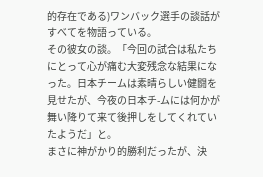的存在である)ワンバック選手の談話がすべてを物語っている。
その彼女の談。「今回の試合は私たちにとって心が痛む大変残念な結果になった。日本チームは素晴らしい健闘を見せたが、今夜の日本チ-ムには何かが舞い降りて来て後押しをしてくれていたようだ」と。
まさに神がかり的勝利だったが、決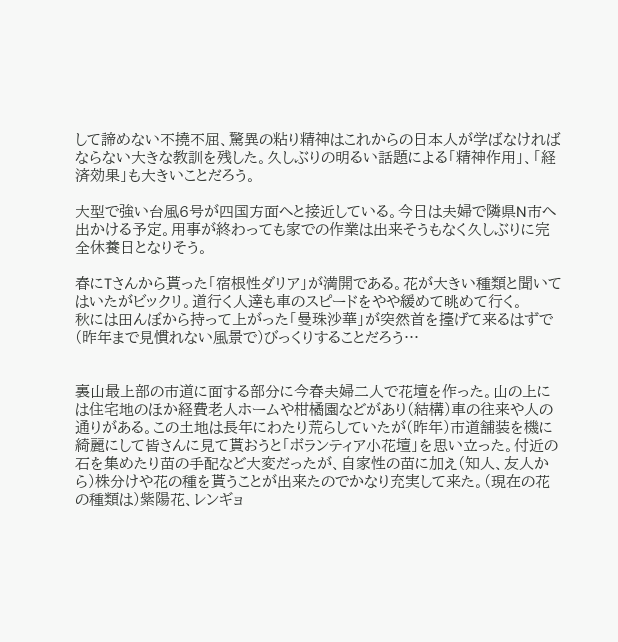して諦めない不撓不屈、驚異の粘り精神はこれからの日本人が学ばなければならない大きな教訓を残した。久しぶりの明るい話題による「精神作用」、「経済効果」も大きいことだろう。

大型で強い台風6号が四国方面へと接近している。今日は夫婦で隣県N市へ出かける予定。用事が終わっても家での作業は出来そうもなく久しぶりに完全休養日となりそう。

春にTさんから貰った「宿根性ダリア」が満開である。花が大きい種類と聞いてはいたがビックリ。道行く人達も車のスピードをやや緩めて眺めて行く。
秋には田んぼから持って上がった「曼珠沙華」が突然首を擡げて来るはずで(昨年まで見慣れない風景で)びっくりすることだろう…


裏山最上部の市道に面する部分に今春夫婦二人で花壇を作った。山の上には住宅地のほか経費老人ホームや柑橘園などがあり(結構)車の往来や人の通りがある。この土地は長年にわたり荒らしていたが(昨年)市道舗装を機に綺麗にして皆さんに見て貰おうと「ボランティア小花壇」を思い立った。付近の石を集めたり苗の手配など大変だったが、自家性の苗に加え(知人、友人から)株分けや花の種を貰うことが出来たのでかなり充実して来た。(現在の花の種類は)紫陽花、レンギョ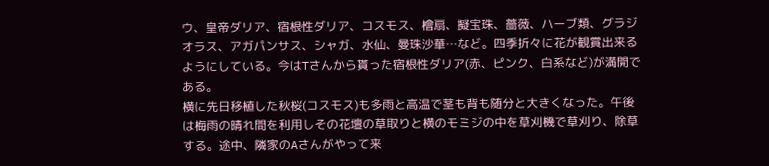ウ、皇帝ダリア、宿根性ダリア、コスモス、檜扇、擬宝珠、薔薇、ハーブ類、グラジオラス、アガパンサス、シャガ、水仙、曼珠沙華…など。四季折々に花が観賞出来るようにしている。今はTさんから貰った宿根性ダリア(赤、ピンク、白系など)が満開である。
横に先日移植した秋桜(コスモス)も多雨と高温で茎も背も随分と大きくなった。午後は梅雨の晴れ間を利用しその花壇の草取りと横のモミジの中を草刈機で草刈り、除草する。途中、隣家のAさんがやって来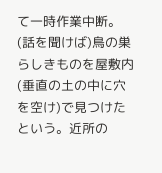て一時作業中断。(話を聞けば)鳥の巣らしきものを屋敷内(垂直の土の中に穴を空け)で見つけたという。近所の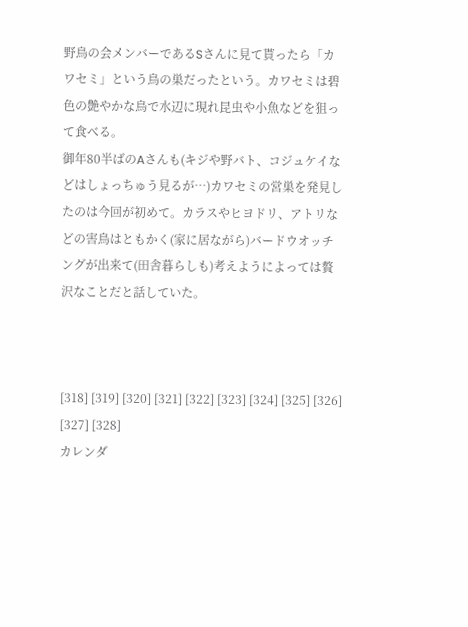野鳥の会メンバーであるSさんに見て貰ったら「カワセミ」という鳥の巣だったという。カワセミは碧色の艶やかな鳥で水辺に現れ昆虫や小魚などを狙って食べる。
御年80半ばのAさんも(キジや野バト、コジュケイなどはしょっちゅう見るが…)カワセミの営巣を発見したのは今回が初めて。カラスやヒヨドリ、アトリなどの害鳥はともかく(家に居ながら)バードウオッチングが出来て(田舎暮らしも)考えようによっては贅沢なことだと話していた。



[318] [319] [320] [321] [322] [323] [324] [325] [326] [327] [328]
カレンダ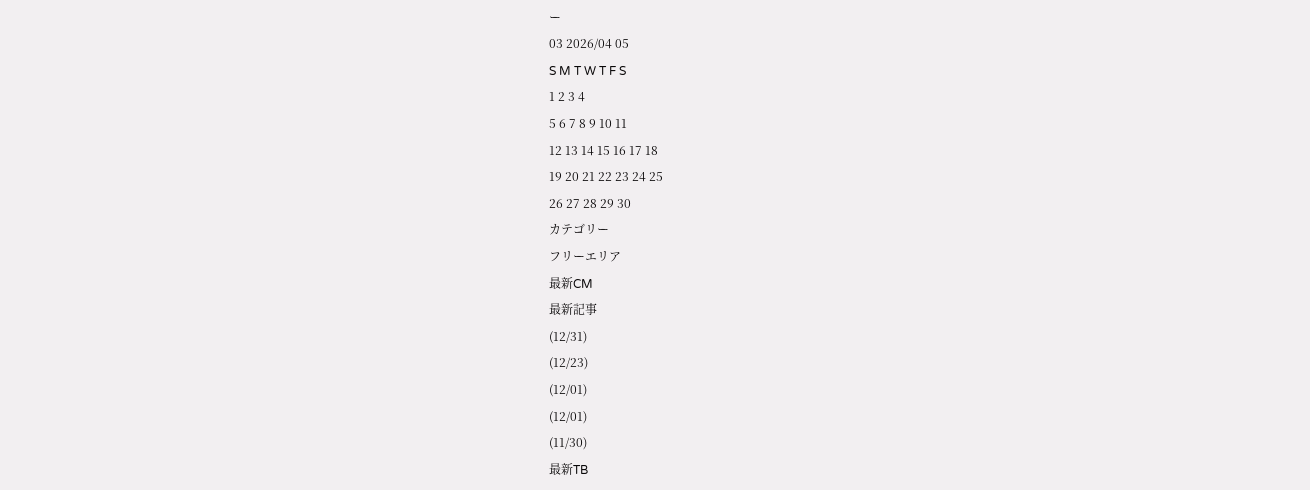ー
03 2026/04 05
S M T W T F S
1 2 3 4
5 6 7 8 9 10 11
12 13 14 15 16 17 18
19 20 21 22 23 24 25
26 27 28 29 30
カテゴリー
フリーエリア
最新CM
最新記事
(12/31)
(12/23)
(12/01)
(12/01)
(11/30)
最新TB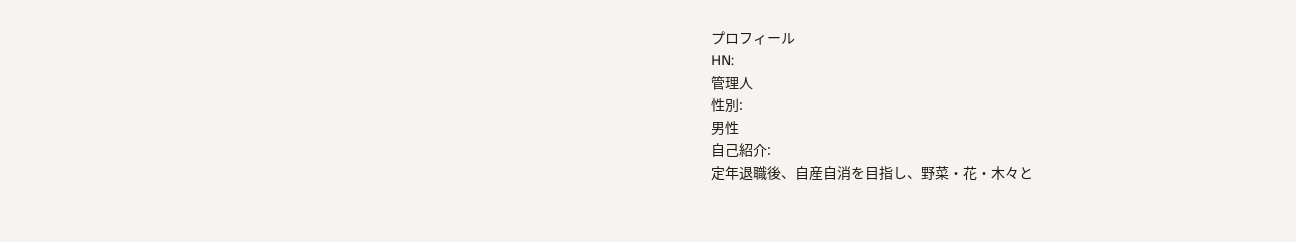プロフィール
HN:
管理人
性別:
男性
自己紹介:
定年退職後、自産自消を目指し、野菜・花・木々と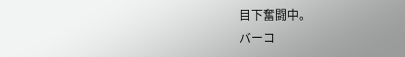目下奮闘中。
バーコ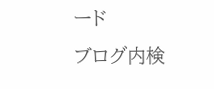ード
ブログ内検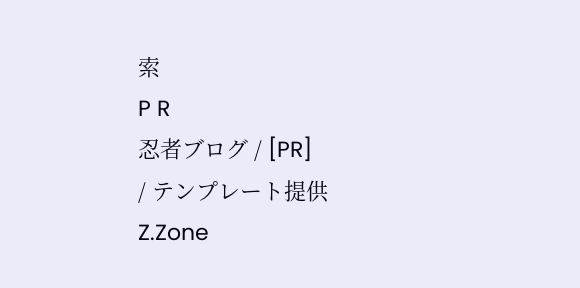索
P R
忍者ブログ / [PR]
/ テンプレート提供 Z.Zone